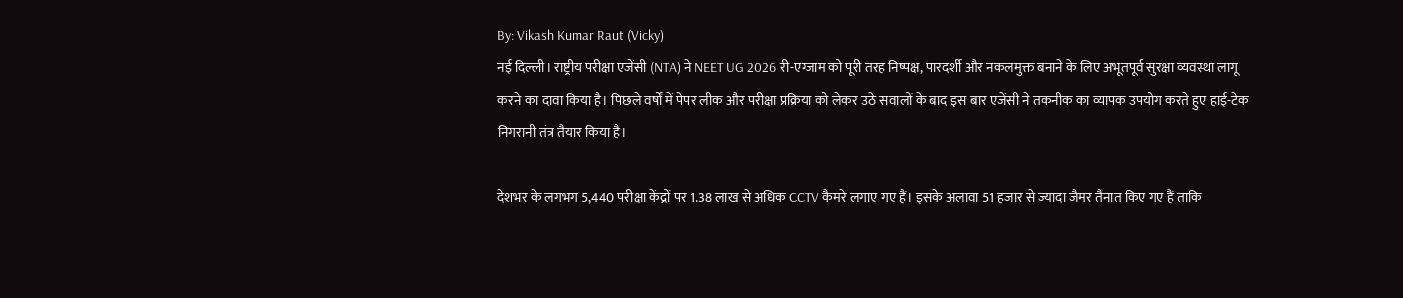By: Vikash Kumar Raut (Vicky)
नई दिल्ली। राष्ट्रीय परीक्षा एजेंसी (NTA) ने NEET UG 2026 री-एग्जाम को पूरी तरह निष्पक्ष, पारदर्शी और नकलमुक्त बनाने के लिए अभूतपूर्व सुरक्षा व्यवस्था लागू करने का दावा किया है। पिछले वर्षों में पेपर लीक और परीक्षा प्रक्रिया को लेकर उठे सवालों के बाद इस बार एजेंसी ने तकनीक का व्यापक उपयोग करते हुए हाई-टेक निगरानी तंत्र तैयार किया है।

देशभर के लगभग 5,440 परीक्षा केंद्रों पर 1.38 लाख से अधिक CCTV कैमरे लगाए गए हैं। इसके अलावा 51 हजार से ज्यादा जैमर तैनात किए गए हैं ताकि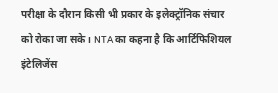परीक्षा के दौरान किसी भी प्रकार के इलेक्ट्रॉनिक संचार को रोका जा सके। NTA का कहना है कि आर्टिफिशियल इंटेलिजेंस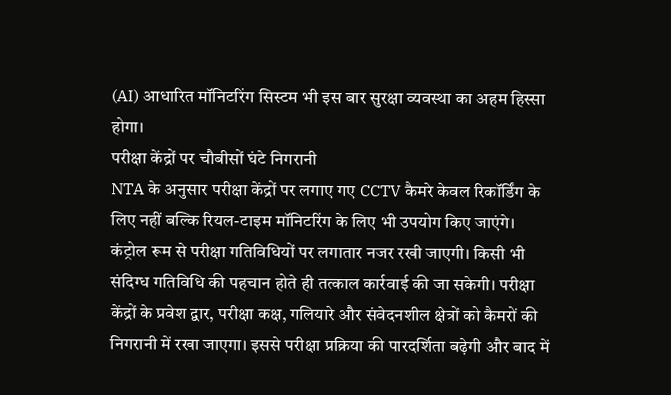(AI) आधारित मॉनिटरिंग सिस्टम भी इस बार सुरक्षा व्यवस्था का अहम हिस्सा होगा।
परीक्षा केंद्रों पर चौबीसों घंटे निगरानी
NTA के अनुसार परीक्षा केंद्रों पर लगाए गए CCTV कैमरे केवल रिकॉर्डिंग के लिए नहीं बल्कि रियल-टाइम मॉनिटरिंग के लिए भी उपयोग किए जाएंगे। कंट्रोल रूम से परीक्षा गतिविधियों पर लगातार नजर रखी जाएगी। किसी भी संदिग्ध गतिविधि की पहचान होते ही तत्काल कार्रवाई की जा सकेगी। परीक्षा केंद्रों के प्रवेश द्वार, परीक्षा कक्ष, गलियारे और संवेदनशील क्षेत्रों को कैमरों की निगरानी में रखा जाएगा। इससे परीक्षा प्रक्रिया की पारदर्शिता बढ़ेगी और बाद में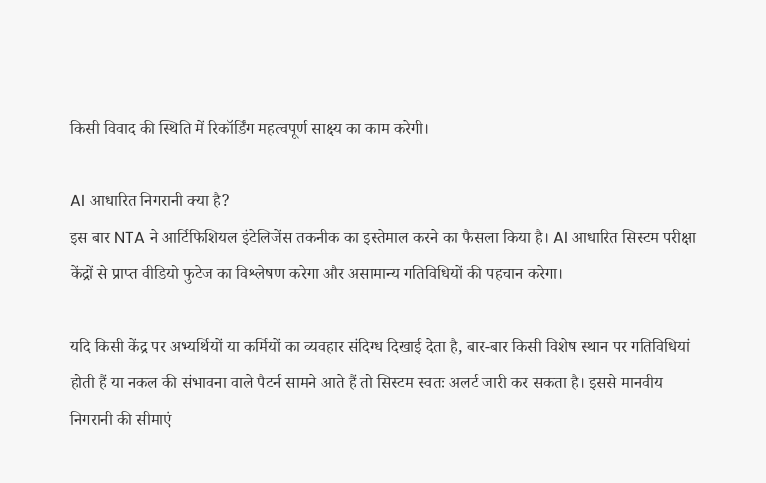किसी विवाद की स्थिति में रिकॉर्डिंग महत्वपूर्ण साक्ष्य का काम करेगी।

AI आधारित निगरानी क्या है?
इस बार NTA ने आर्टिफिशियल इंटेलिजेंस तकनीक का इस्तेमाल करने का फैसला किया है। AI आधारित सिस्टम परीक्षा केंद्रों से प्राप्त वीडियो फुटेज का विश्लेषण करेगा और असामान्य गतिविधियों की पहचान करेगा।

यदि किसी केंद्र पर अभ्यर्थियों या कर्मियों का व्यवहार संदिग्ध दिखाई देता है, बार-बार किसी विशेष स्थान पर गतिविधियां होती हैं या नकल की संभावना वाले पैटर्न सामने आते हैं तो सिस्टम स्वतः अलर्ट जारी कर सकता है। इससे मानवीय निगरानी की सीमाएं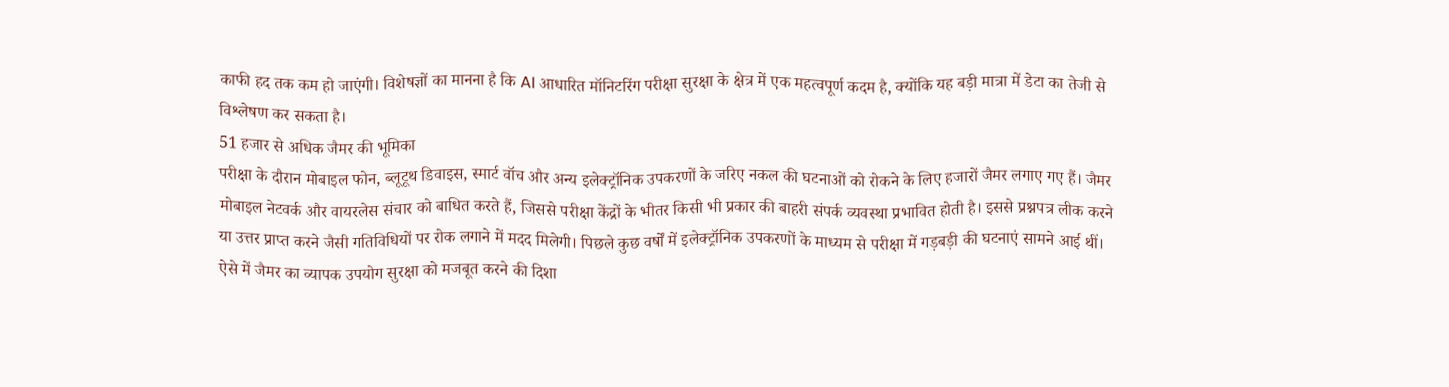काफी हद तक कम हो जाएंगी। विशेषज्ञों का मानना है कि AI आधारित मॉनिटरिंग परीक्षा सुरक्षा के क्षेत्र में एक महत्वपूर्ण कदम है, क्योंकि यह बड़ी मात्रा में डेटा का तेजी से विश्लेषण कर सकता है।
51 हजार से अधिक जैमर की भूमिका
परीक्षा के दौरान मोबाइल फोन, ब्लूटूथ डिवाइस, स्मार्ट वॉच और अन्य इलेक्ट्रॉनिक उपकरणों के जरिए नकल की घटनाओं को रोकने के लिए हजारों जैमर लगाए गए हैं। जैमर मोबाइल नेटवर्क और वायरलेस संचार को बाधित करते हैं, जिससे परीक्षा केंद्रों के भीतर किसी भी प्रकार की बाहरी संपर्क व्यवस्था प्रभावित होती है। इससे प्रश्नपत्र लीक करने या उत्तर प्राप्त करने जैसी गतिविधियों पर रोक लगाने में मदद मिलेगी। पिछले कुछ वर्षों में इलेक्ट्रॉनिक उपकरणों के माध्यम से परीक्षा में गड़बड़ी की घटनाएं सामने आई थीं। ऐसे में जैमर का व्यापक उपयोग सुरक्षा को मजबूत करने की दिशा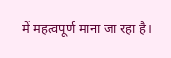में महत्वपूर्ण माना जा रहा है।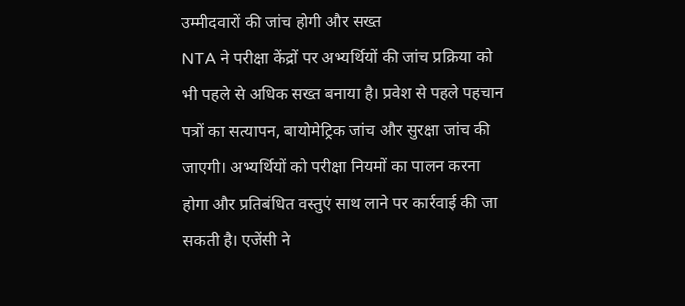उम्मीदवारों की जांच होगी और सख्त
NTA ने परीक्षा केंद्रों पर अभ्यर्थियों की जांच प्रक्रिया को भी पहले से अधिक सख्त बनाया है। प्रवेश से पहले पहचान पत्रों का सत्यापन, बायोमेट्रिक जांच और सुरक्षा जांच की जाएगी। अभ्यर्थियों को परीक्षा नियमों का पालन करना होगा और प्रतिबंधित वस्तुएं साथ लाने पर कार्रवाई की जा सकती है। एजेंसी ने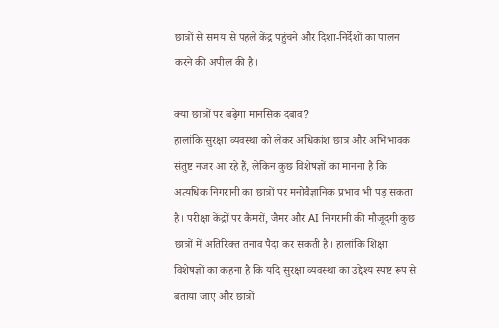छात्रों से समय से पहले केंद्र पहुंचने और दिशा-निर्देशों का पालन करने की अपील की है।

क्या छात्रों पर बढ़ेगा मानसिक दबाव?
हालांकि सुरक्षा व्यवस्था को लेकर अधिकांश छात्र और अभिभावक संतुष्ट नजर आ रहे हैं, लेकिन कुछ विशेषज्ञों का मानना है कि अत्यधिक निगरानी का छात्रों पर मनोवैज्ञानिक प्रभाव भी पड़ सकता है। परीक्षा केंद्रों पर कैमरों, जैमर और AI निगरानी की मौजूदगी कुछ छात्रों में अतिरिक्त तनाव पैदा कर सकती है। हालांकि शिक्षा विशेषज्ञों का कहना है कि यदि सुरक्षा व्यवस्था का उद्देश्य स्पष्ट रूप से बताया जाए और छात्रों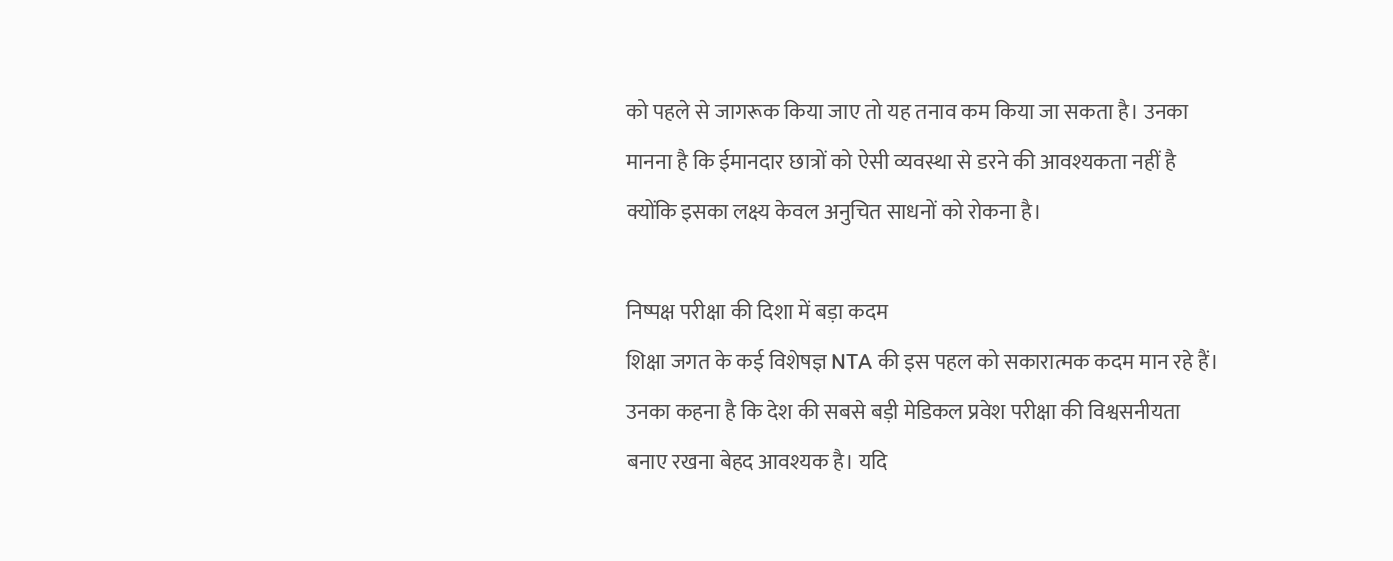को पहले से जागरूक किया जाए तो यह तनाव कम किया जा सकता है। उनका मानना है कि ईमानदार छात्रों को ऐसी व्यवस्था से डरने की आवश्यकता नहीं है क्योंकि इसका लक्ष्य केवल अनुचित साधनों को रोकना है।

निष्पक्ष परीक्षा की दिशा में बड़ा कदम
शिक्षा जगत के कई विशेषज्ञ NTA की इस पहल को सकारात्मक कदम मान रहे हैं। उनका कहना है कि देश की सबसे बड़ी मेडिकल प्रवेश परीक्षा की विश्वसनीयता बनाए रखना बेहद आवश्यक है। यदि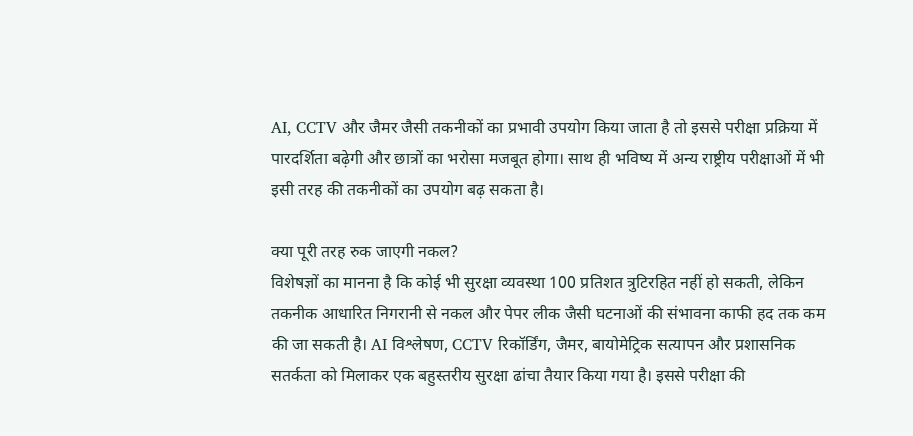AI, CCTV और जैमर जैसी तकनीकों का प्रभावी उपयोग किया जाता है तो इससे परीक्षा प्रक्रिया में पारदर्शिता बढ़ेगी और छात्रों का भरोसा मजबूत होगा। साथ ही भविष्य में अन्य राष्ट्रीय परीक्षाओं में भी इसी तरह की तकनीकों का उपयोग बढ़ सकता है।

क्या पूरी तरह रुक जाएगी नकल?
विशेषज्ञों का मानना है कि कोई भी सुरक्षा व्यवस्था 100 प्रतिशत त्रुटिरहित नहीं हो सकती, लेकिन तकनीक आधारित निगरानी से नकल और पेपर लीक जैसी घटनाओं की संभावना काफी हद तक कम की जा सकती है। AI विश्लेषण, CCTV रिकॉर्डिंग, जैमर, बायोमेट्रिक सत्यापन और प्रशासनिक सतर्कता को मिलाकर एक बहुस्तरीय सुरक्षा ढांचा तैयार किया गया है। इससे परीक्षा की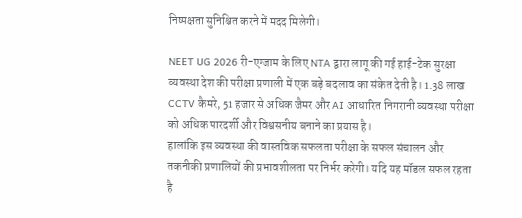निष्पक्षता सुनिश्चित करने में मदद मिलेगी।

NEET UG 2026 री-एग्जाम के लिए NTA द्वारा लागू की गई हाई-टेक सुरक्षा व्यवस्था देश की परीक्षा प्रणाली में एक बड़े बदलाव का संकेत देती है। 1.38 लाख CCTV कैमरे, 51 हजार से अधिक जैमर और AI आधारित निगरानी व्यवस्था परीक्षा को अधिक पारदर्शी और विश्वसनीय बनाने का प्रयास है।
हालांकि इस व्यवस्था की वास्तविक सफलता परीक्षा के सफल संचालन और तकनीकी प्रणालियों की प्रभावशीलता पर निर्भर करेगी। यदि यह मॉडल सफल रहता है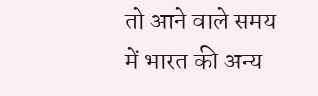तो आने वाले समय में भारत की अन्य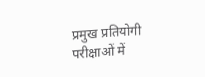प्रमुख प्रतियोगी परीक्षाओं में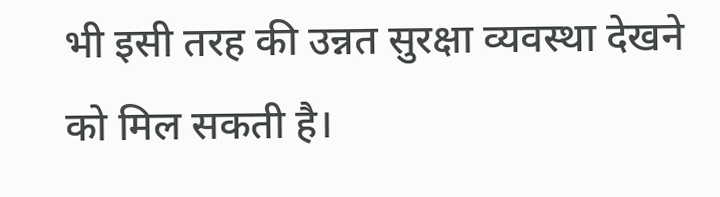भी इसी तरह की उन्नत सुरक्षा व्यवस्था देखने को मिल सकती है।